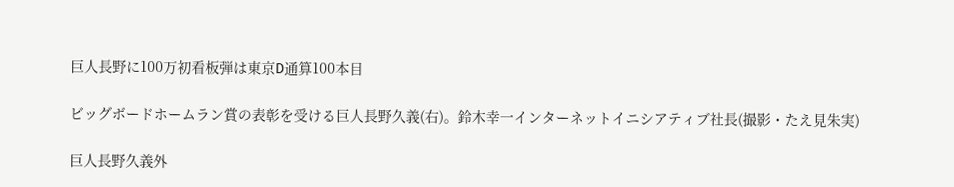巨人長野に100万初看板弾は東京D通算100本目

ビッグボードホームラン賞の表彰を受ける巨人長野久義(右)。鈴木幸一インターネットイニシアティブ社長(撮影・たえ見朱実)

巨人長野久義外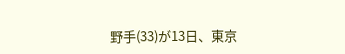野手(33)が13日、東京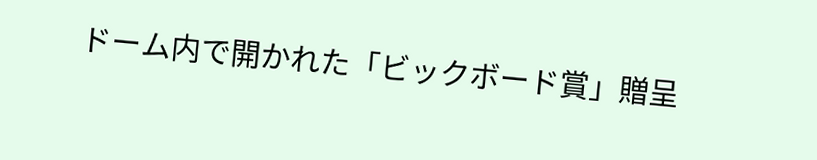ドーム内で開かれた「ビックボード賞」贈呈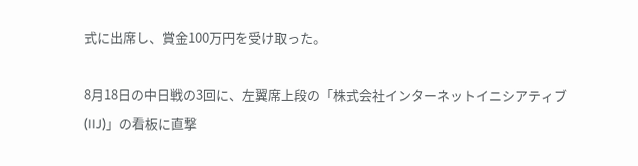式に出席し、賞金100万円を受け取った。

8月18日の中日戦の3回に、左翼席上段の「株式会社インターネットイニシアティブ(IIJ)」の看板に直撃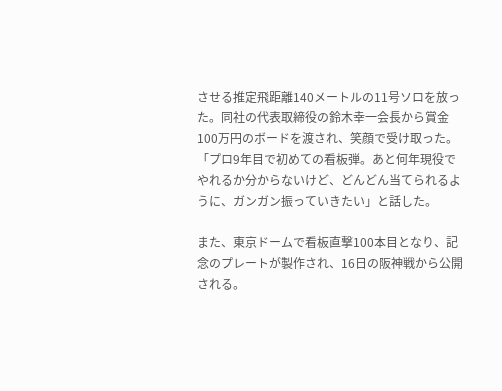させる推定飛距離140メートルの11号ソロを放った。同社の代表取締役の鈴木幸一会長から賞金100万円のボードを渡され、笑顔で受け取った。「プロ9年目で初めての看板弾。あと何年現役でやれるか分からないけど、どんどん当てられるように、ガンガン振っていきたい」と話した。

また、東京ドームで看板直撃100本目となり、記念のプレートが製作され、16日の阪神戦から公開される。